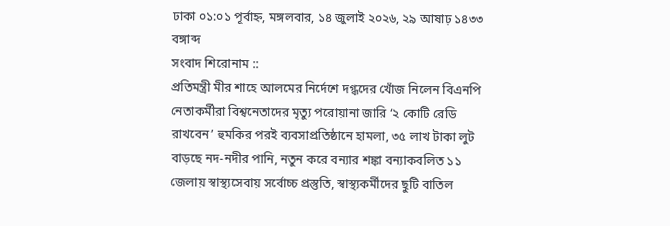ঢাকা ০১:০১ পূর্বাহ্ন, মঙ্গলবার, ১৪ জুলাই ২০২৬, ২৯ আষাঢ় ১৪৩৩ বঙ্গাব্দ
সংবাদ শিরোনাম ::
প্রতিমন্ত্রী মীর শাহে আলমের নির্দেশে দগ্ধদের খোঁজ নিলেন বিএনপি নেতাকর্মীরা বিশ্বনেতাদের মৃত্যু পরোয়ানা জারি ‘২ কোটি রেডি রাখবেন’ হুমকির পরই ব্যবসাপ্রতিষ্ঠানে হামলা, ৩৫ লাখ টাকা লুট বাড়ছে নদ-নদীর পানি, নতুন করে বন্যার শঙ্কা বন্যাকবলিত ১১ জেলায় স্বাস্থ্যসেবায় সর্বোচ্চ প্রস্তুতি, স্বাস্থ্যকর্মীদের ছুটি বাতিল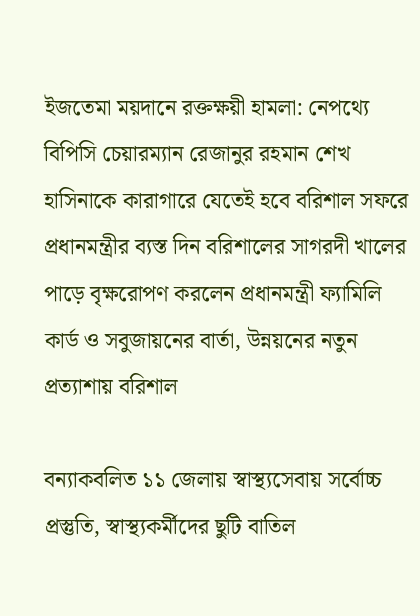ইজতেমা ময়দানে রক্তক্ষয়ী হামলা: নেপথ্যে বিপিসি চেয়ারম্যান রেজানুর রহমান শেখ হাসিনাকে কারাগারে যেতেই হবে বরিশাল সফরে প্রধানমন্ত্রীর ব্যস্ত দিন বরিশালের সাগরদী খালের পাড়ে বৃক্ষরোপণ করলেন প্রধানমন্ত্রী ফ্যামিলি কার্ড ও সবুজায়নের বার্তা, উন্নয়নের নতুন প্রত্যাশায় বরিশাল

বন্যাকবলিত ১১ জেলায় স্বাস্থ্যসেবায় সর্বোচ্চ প্রস্তুতি, স্বাস্থ্যকর্মীদের ছুটি বাতিল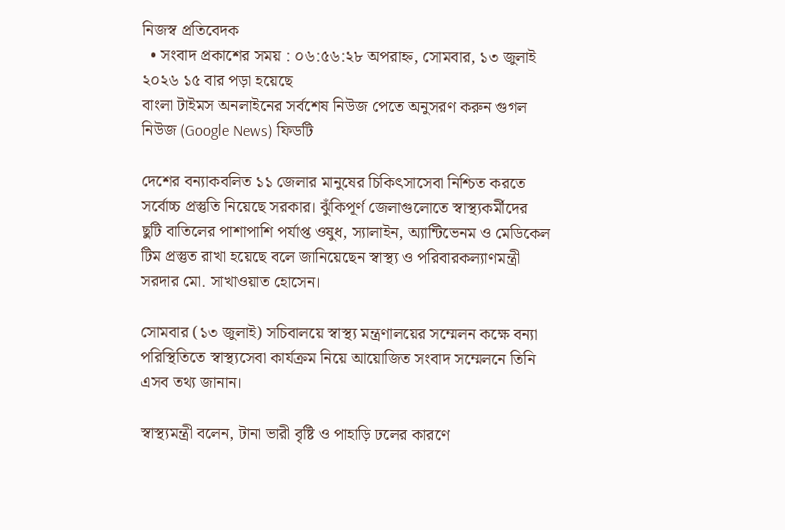নিজস্ব প্রতিবেদক
  • সংবাদ প্রকাশের সময় : ০৬:৫৬:২৮ অপরাহ্ন, সোমবার, ১৩ জুলাই ২০২৬ ১৫ বার পড়া হয়েছে
বাংলা টাইমস অনলাইনের সর্বশেষ নিউজ পেতে অনুসরণ করুন গুগল নিউজ (Google News) ফিডটি

দেশের বন্যাকবলিত ১১ জেলার মানুষের চিকিৎসাসেবা নিশ্চিত করতে সর্বোচ্চ প্রস্তুতি নিয়েছে সরকার। ঝুঁকিপূর্ণ জেলাগুলোতে স্বাস্থ্যকর্মীদের ছুটি বাতিলের পাশাপাশি পর্যাপ্ত ওষুধ, স্যালাইন, অ্যান্টিভেনম ও মেডিকেল টিম প্রস্তুত রাখা হয়েছে বলে জানিয়েছেন স্বাস্থ্য ও পরিবারকল্যাণমন্ত্রী সরদার মো. সাখাওয়াত হোসেন।

সোমবার (১৩ জুলাই) সচিবালয়ে স্বাস্থ্য মন্ত্রণালয়ের সম্মেলন কক্ষে বন্যা পরিস্থিতিতে স্বাস্থ্যসেবা কার্যক্রম নিয়ে আয়োজিত সংবাদ সম্মেলনে তিনি এসব তথ্য জানান।

স্বাস্থ্যমন্ত্রী বলেন, টানা ভারী বৃষ্টি ও পাহাড়ি ঢলের কারণে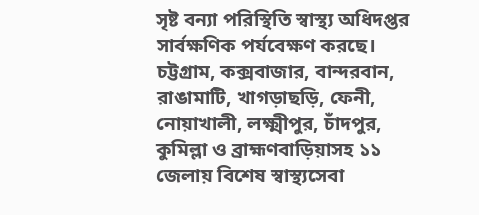সৃষ্ট বন্যা পরিস্থিতি স্বাস্থ্য অধিদপ্তর সার্বক্ষণিক পর্যবেক্ষণ করছে। চট্টগ্রাম, কক্সবাজার, বান্দরবান, রাঙামাটি, খাগড়াছড়ি, ফেনী, নোয়াখালী, লক্ষ্মীপুর, চাঁদপুর, কুমিল্লা ও ব্রাহ্মণবাড়িয়াসহ ১১ জেলায় বিশেষ স্বাস্থ্যসেবা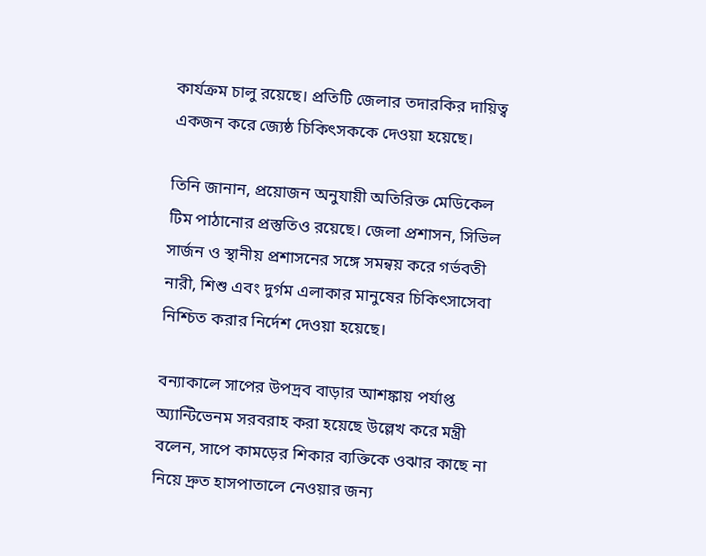কার্যক্রম চালু রয়েছে। প্রতিটি জেলার তদারকির দায়িত্ব একজন করে জ্যেষ্ঠ চিকিৎসককে দেওয়া হয়েছে।

তিনি জানান, প্রয়োজন অনুযায়ী অতিরিক্ত মেডিকেল টিম পাঠানোর প্রস্তুতিও রয়েছে। জেলা প্রশাসন, সিভিল সার্জন ও স্থানীয় প্রশাসনের সঙ্গে সমন্বয় করে গর্ভবতী নারী, শিশু এবং দুর্গম এলাকার মানুষের চিকিৎসাসেবা নিশ্চিত করার নির্দেশ দেওয়া হয়েছে।

বন্যাকালে সাপের উপদ্রব বাড়ার আশঙ্কায় পর্যাপ্ত অ্যান্টিভেনম সরবরাহ করা হয়েছে উল্লেখ করে মন্ত্রী বলেন, সাপে কামড়ের শিকার ব্যক্তিকে ওঝার কাছে না নিয়ে দ্রুত হাসপাতালে নেওয়ার জন্য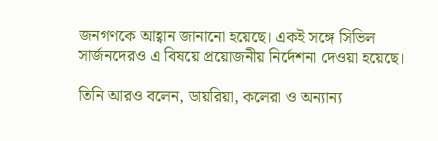জনগণকে আহ্বান জানানো হয়েছে। একই সঙ্গে সিভিল সার্জনদেরও এ বিষয়ে প্রয়োজনীয় নির্দেশনা দেওয়া হয়েছে।

তিনি আরও বলেন, ডায়রিয়া, কলেরা ও অন্যান্য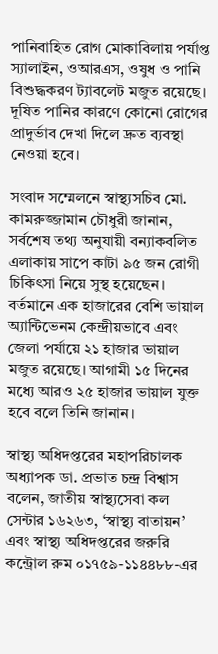পানিবাহিত রোগ মোকাবিলায় পর্যাপ্ত স্যালাইন, ওআরএস, ওষুধ ও পানি বিশুদ্ধকরণ ট্যাবলেট মজুত রয়েছে। দূষিত পানির কারণে কোনো রোগের প্রাদুর্ভাব দেখা দিলে দ্রুত ব্যবস্থা নেওয়া হবে।

সংবাদ সম্মেলনে স্বাস্থ্যসচিব মো. কামরুজ্জামান চৌধুরী জানান, সর্বশেষ তথ্য অনুযায়ী বন্যাকবলিত এলাকায় সাপে কাটা ৯৫ জন রোগী চিকিৎসা নিয়ে সুস্থ হয়েছেন। বর্তমানে এক হাজারের বেশি ভায়াল অ্যান্টিভেনম কেন্দ্রীয়ভাবে এবং জেলা পর্যায়ে ২১ হাজার ভায়াল মজুত রয়েছে। আগামী ১৫ দিনের মধ্যে আরও ২৫ হাজার ভায়াল যুক্ত হবে বলে তিনি জানান।

স্বাস্থ্য অধিদপ্তরের মহাপরিচালক অধ্যাপক ডা. প্রভাত চন্দ্র বিশ্বাস বলেন, জাতীয় স্বাস্থ্যসেবা কল সেন্টার ১৬২৬৩, ‘স্বাস্থ্য বাতায়ন’ এবং স্বাস্থ্য অধিদপ্তরের জরুরি কন্ট্রোল রুম ০১৭৫৯-১১৪৪৮৮-এর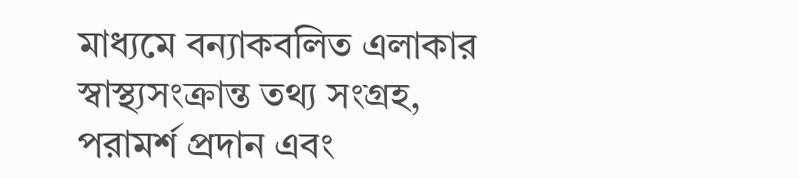মাধ্যমে বন্যাকবলিত এলাকার স্বাস্থ্যসংক্রান্ত তথ্য সংগ্রহ, পরামর্শ প্রদান এবং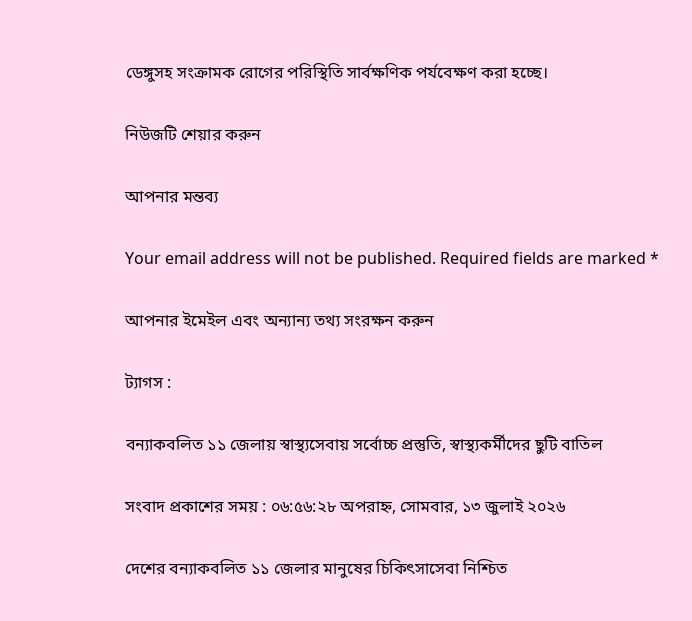ডেঙ্গুসহ সংক্রামক রোগের পরিস্থিতি সার্বক্ষণিক পর্যবেক্ষণ করা হচ্ছে।

নিউজটি শেয়ার করুন

আপনার মন্তব্য

Your email address will not be published. Required fields are marked *

আপনার ইমেইল এবং অন্যান্য তথ্য সংরক্ষন করুন

ট্যাগস :

বন্যাকবলিত ১১ জেলায় স্বাস্থ্যসেবায় সর্বোচ্চ প্রস্তুতি, স্বাস্থ্যকর্মীদের ছুটি বাতিল

সংবাদ প্রকাশের সময় : ০৬:৫৬:২৮ অপরাহ্ন, সোমবার, ১৩ জুলাই ২০২৬

দেশের বন্যাকবলিত ১১ জেলার মানুষের চিকিৎসাসেবা নিশ্চিত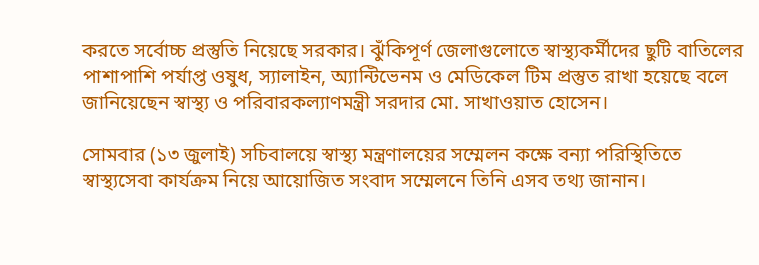করতে সর্বোচ্চ প্রস্তুতি নিয়েছে সরকার। ঝুঁকিপূর্ণ জেলাগুলোতে স্বাস্থ্যকর্মীদের ছুটি বাতিলের পাশাপাশি পর্যাপ্ত ওষুধ, স্যালাইন, অ্যান্টিভেনম ও মেডিকেল টিম প্রস্তুত রাখা হয়েছে বলে জানিয়েছেন স্বাস্থ্য ও পরিবারকল্যাণমন্ত্রী সরদার মো. সাখাওয়াত হোসেন।

সোমবার (১৩ জুলাই) সচিবালয়ে স্বাস্থ্য মন্ত্রণালয়ের সম্মেলন কক্ষে বন্যা পরিস্থিতিতে স্বাস্থ্যসেবা কার্যক্রম নিয়ে আয়োজিত সংবাদ সম্মেলনে তিনি এসব তথ্য জানান।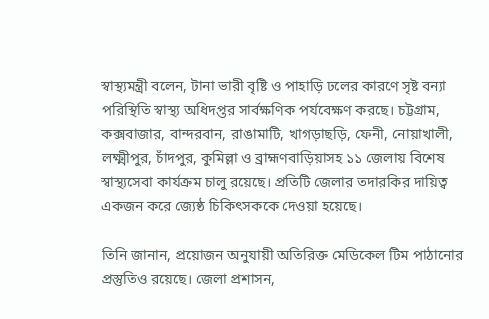স্বাস্থ্যমন্ত্রী বলেন, টানা ভারী বৃষ্টি ও পাহাড়ি ঢলের কারণে সৃষ্ট বন্যা পরিস্থিতি স্বাস্থ্য অধিদপ্তর সার্বক্ষণিক পর্যবেক্ষণ করছে। চট্টগ্রাম, কক্সবাজার, বান্দরবান, রাঙামাটি, খাগড়াছড়ি, ফেনী, নোয়াখালী, লক্ষ্মীপুর, চাঁদপুর, কুমিল্লা ও ব্রাহ্মণবাড়িয়াসহ ১১ জেলায় বিশেষ স্বাস্থ্যসেবা কার্যক্রম চালু রয়েছে। প্রতিটি জেলার তদারকির দায়িত্ব একজন করে জ্যেষ্ঠ চিকিৎসককে দেওয়া হয়েছে।

তিনি জানান, প্রয়োজন অনুযায়ী অতিরিক্ত মেডিকেল টিম পাঠানোর প্রস্তুতিও রয়েছে। জেলা প্রশাসন,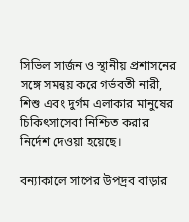সিভিল সার্জন ও স্থানীয় প্রশাসনের সঙ্গে সমন্বয় করে গর্ভবতী নারী, শিশু এবং দুর্গম এলাকার মানুষের চিকিৎসাসেবা নিশ্চিত করার নির্দেশ দেওয়া হয়েছে।

বন্যাকালে সাপের উপদ্রব বাড়ার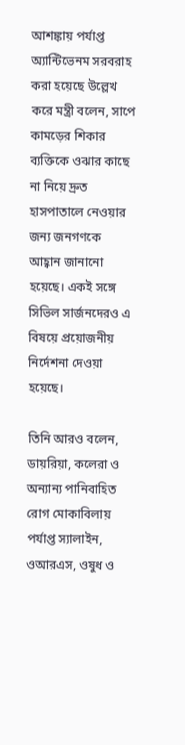আশঙ্কায় পর্যাপ্ত অ্যান্টিভেনম সরবরাহ করা হয়েছে উল্লেখ করে মন্ত্রী বলেন, সাপে কামড়ের শিকার ব্যক্তিকে ওঝার কাছে না নিয়ে দ্রুত হাসপাতালে নেওয়ার জন্য জনগণকে আহ্বান জানানো হয়েছে। একই সঙ্গে সিভিল সার্জনদেরও এ বিষয়ে প্রয়োজনীয় নির্দেশনা দেওয়া হয়েছে।

তিনি আরও বলেন, ডায়রিয়া, কলেরা ও অন্যান্য পানিবাহিত রোগ মোকাবিলায় পর্যাপ্ত স্যালাইন, ওআরএস, ওষুধ ও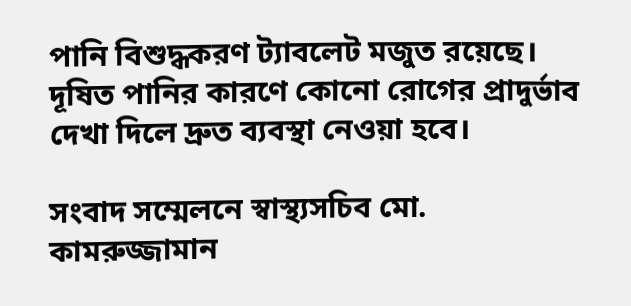পানি বিশুদ্ধকরণ ট্যাবলেট মজুত রয়েছে। দূষিত পানির কারণে কোনো রোগের প্রাদুর্ভাব দেখা দিলে দ্রুত ব্যবস্থা নেওয়া হবে।

সংবাদ সম্মেলনে স্বাস্থ্যসচিব মো. কামরুজ্জামান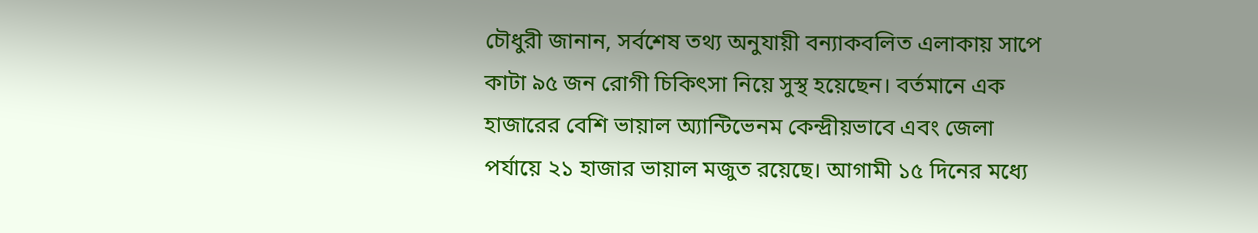চৌধুরী জানান, সর্বশেষ তথ্য অনুযায়ী বন্যাকবলিত এলাকায় সাপে কাটা ৯৫ জন রোগী চিকিৎসা নিয়ে সুস্থ হয়েছেন। বর্তমানে এক হাজারের বেশি ভায়াল অ্যান্টিভেনম কেন্দ্রীয়ভাবে এবং জেলা পর্যায়ে ২১ হাজার ভায়াল মজুত রয়েছে। আগামী ১৫ দিনের মধ্যে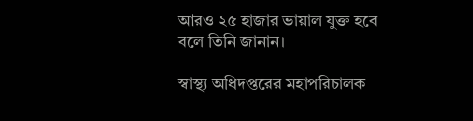আরও ২৫ হাজার ভায়াল যুক্ত হবে বলে তিনি জানান।

স্বাস্থ্য অধিদপ্তরের মহাপরিচালক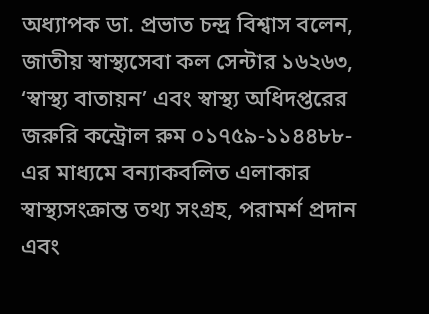অধ্যাপক ডা. প্রভাত চন্দ্র বিশ্বাস বলেন, জাতীয় স্বাস্থ্যসেবা কল সেন্টার ১৬২৬৩, ‘স্বাস্থ্য বাতায়ন’ এবং স্বাস্থ্য অধিদপ্তরের জরুরি কন্ট্রোল রুম ০১৭৫৯-১১৪৪৮৮-এর মাধ্যমে বন্যাকবলিত এলাকার স্বাস্থ্যসংক্রান্ত তথ্য সংগ্রহ, পরামর্শ প্রদান এবং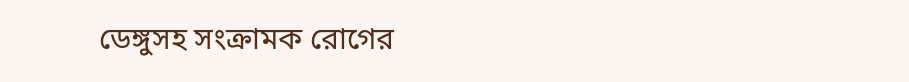ডেঙ্গুসহ সংক্রামক রোগের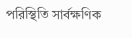পরিস্থিতি সার্বক্ষণিক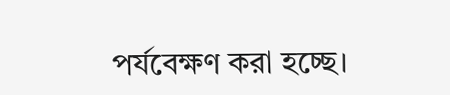পর্যবেক্ষণ করা হচ্ছে।